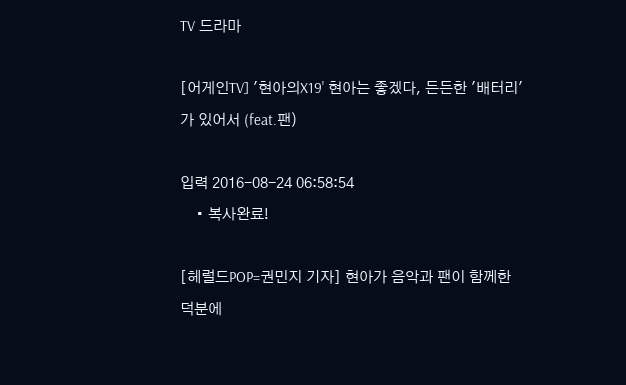TV 드라마

[어게인TV] '현아의X19' 현아는 좋겠다, 든든한 '배터리'가 있어서 (feat.팬)

입력 2016-08-24 06:58:54
    • 복사완료!

[헤럴드POP=권민지 기자] 현아가 음악과 팬이 함께한 덕분에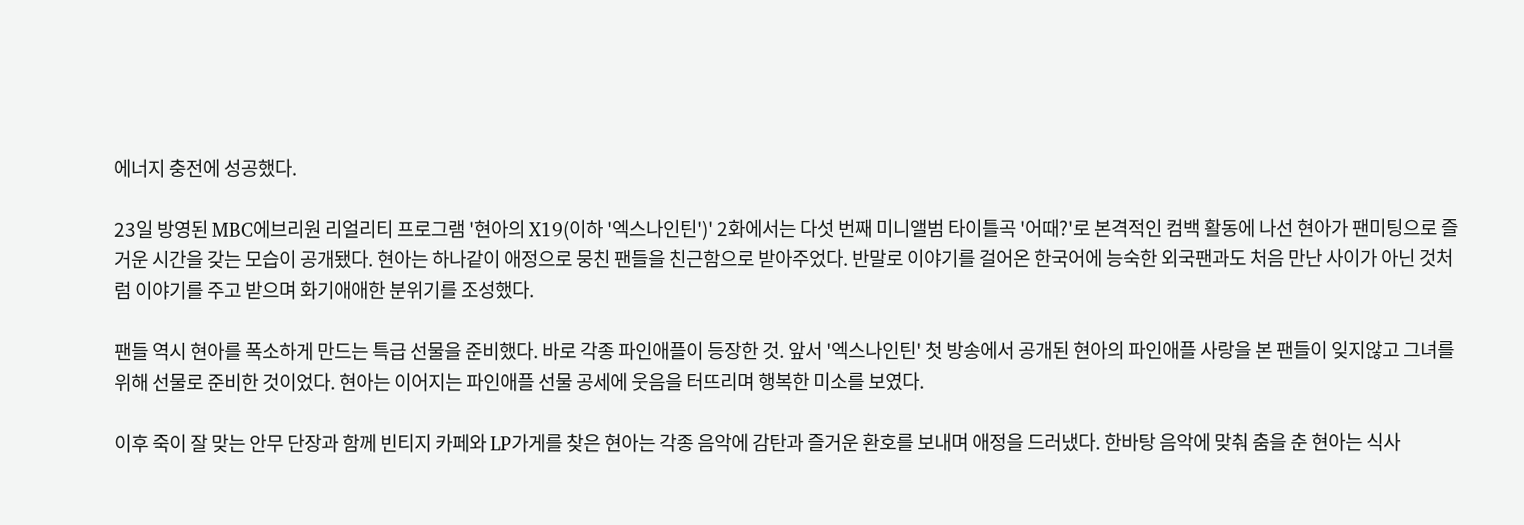에너지 충전에 성공했다.

23일 방영된 MBC에브리원 리얼리티 프로그램 '현아의 X19(이하 '엑스나인틴')' 2화에서는 다섯 번째 미니앨범 타이틀곡 '어때?'로 본격적인 컴백 활동에 나선 현아가 팬미팅으로 즐거운 시간을 갖는 모습이 공개됐다. 현아는 하나같이 애정으로 뭉친 팬들을 친근함으로 받아주었다. 반말로 이야기를 걸어온 한국어에 능숙한 외국팬과도 처음 만난 사이가 아닌 것처럼 이야기를 주고 받으며 화기애애한 분위기를 조성했다.

팬들 역시 현아를 폭소하게 만드는 특급 선물을 준비했다. 바로 각종 파인애플이 등장한 것. 앞서 '엑스나인틴' 첫 방송에서 공개된 현아의 파인애플 사랑을 본 팬들이 잊지않고 그녀를 위해 선물로 준비한 것이었다. 현아는 이어지는 파인애플 선물 공세에 웃음을 터뜨리며 행복한 미소를 보였다.

이후 죽이 잘 맞는 안무 단장과 함께 빈티지 카페와 LP가게를 찾은 현아는 각종 음악에 감탄과 즐거운 환호를 보내며 애정을 드러냈다. 한바탕 음악에 맞춰 춤을 춘 현아는 식사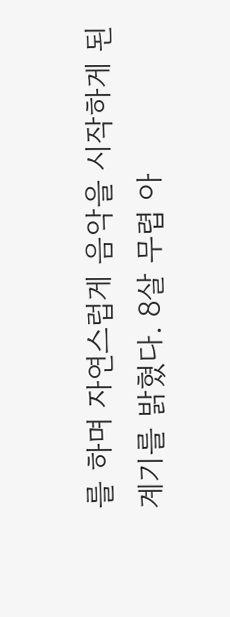를 하며 자연스럽게 음악을 시작하게 된 계기를 밝혔다. 8살 무렵 아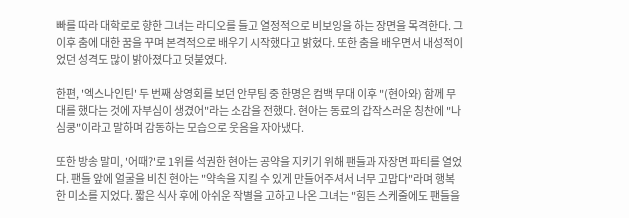빠를 따라 대학로로 향한 그녀는 라디오를 들고 열정적으로 비보잉을 하는 장면을 목격한다. 그 이후 춤에 대한 꿈을 꾸며 본격적으로 배우기 시작했다고 밝혔다. 또한 춤을 배우면서 내성적이었던 성격도 많이 밝아졌다고 덧붙였다.

한편, '엑스나인틴' 두 번째 상영회를 보던 안무팀 중 한명은 컴백 무대 이후 "(현아와) 함께 무대를 했다는 것에 자부심이 생겼어"라는 소감을 전했다. 현아는 동료의 갑작스러운 칭찬에 "나 심쿵"이라고 말하며 감동하는 모습으로 웃음을 자아냈다.

또한 방송 말미, '어때?'로 1위를 석권한 현아는 공약을 지키기 위해 팬들과 자장면 파티를 열었다. 팬들 앞에 얼굴을 비친 현아는 "약속을 지킬 수 있게 만들어주셔서 너무 고맙다"라며 행복한 미소를 지었다. 짧은 식사 후에 아쉬운 작별을 고하고 나온 그녀는 "힘든 스케줄에도 팬들을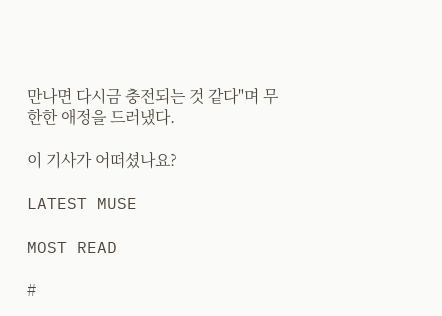만나면 다시금 충전되는 것 같다"며 무한한 애정을 드러냈다.

이 기사가 어떠셨나요?

LATEST MUSE

MOST READ

#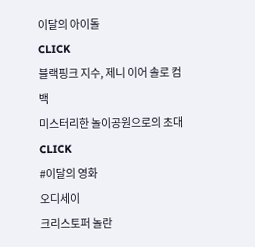이달의 아이돌
CLICK
블랙핑크 지수, 제니 이어 솔로 컴백
미스터리한 놀이공원으로의 초대
CLICK
#이달의 영화
오디세이
크리스토퍼 놀란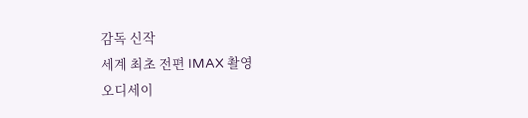감독 신작
세계 최초 전편 IMAX 촬영
오디세이